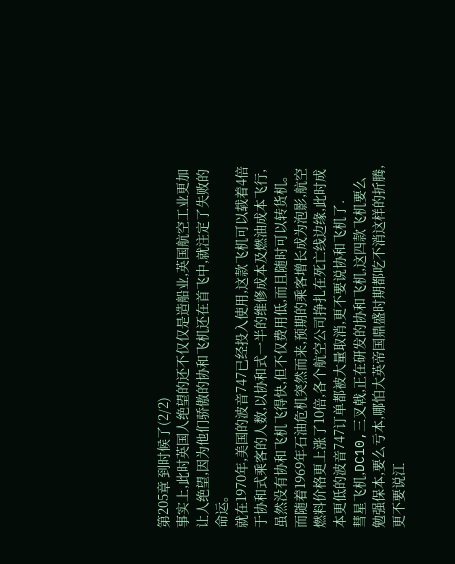第205章 到时候了(2/2)
事实上,此时英国人绝望的还不仅仅是造船业,英国航空工业更加让人绝望,因为他们骄傲的协和飞机还在首飞中,就注定了失败的命运。
就在1970年,美国的波音747已经投入使用,这款飞机可以载着4倍于协和式乘客的人数,以协和式一半的维修成本及燃油成本飞行,虽然没有协和飞机飞得快,但不仅费用低,而且随时可以转货机。
而随着1969年石油危机突然而来,预期的乘客增长成为泡影,航空燃料价格更上涨了10倍,各个航空公司挣扎在死亡线边缘,此时成本更低的波音747订单都被大量取消,更不要说协和飞机了.
彗星飞机,DC10,三叉戟,正在研发的协和飞机,这四款飞机要么勉强保本,要么亏本,哪怕大英帝国鼎盛时期都吃不消这样的折腾,更不要说江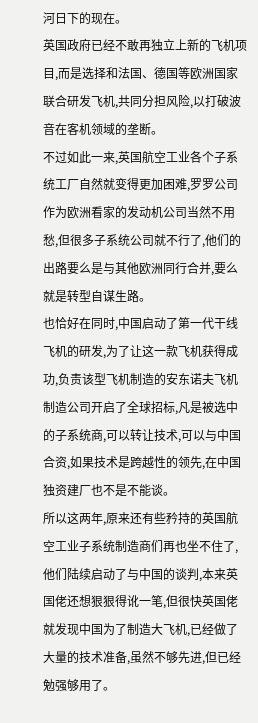河日下的现在。
英国政府已经不敢再独立上新的飞机项目,而是选择和法国、德国等欧洲国家联合研发飞机,共同分担风险,以打破波音在客机领域的垄断。
不过如此一来,英国航空工业各个子系统工厂自然就变得更加困难,罗罗公司作为欧洲看家的发动机公司当然不用愁,但很多子系统公司就不行了,他们的出路要么是与其他欧洲同行合并,要么就是转型自谋生路。
也恰好在同时,中国启动了第一代干线飞机的研发,为了让这一款飞机获得成功,负责该型飞机制造的安东诺夫飞机制造公司开启了全球招标,凡是被选中的子系统商,可以转让技术,可以与中国合资,如果技术是跨越性的领先,在中国独资建厂也不是不能谈。
所以这两年,原来还有些矜持的英国航空工业子系统制造商们再也坐不住了,他们陆续启动了与中国的谈判,本来英国佬还想狠狠得讹一笔,但很快英国佬就发现中国为了制造大飞机,已经做了大量的技术准备,虽然不够先进,但已经勉强够用了。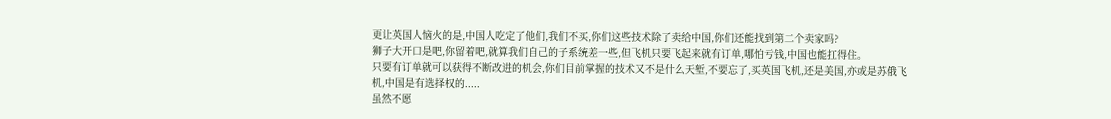更让英国人恼火的是,中国人吃定了他们,我们不买,你们这些技术除了卖给中国,你们还能找到第二个卖家吗?
狮子大开口是吧,你留着吧,就算我们自己的子系统差一些,但飞机只要飞起来就有订单,哪怕亏钱,中国也能扛得住。
只要有订单就可以获得不断改进的机会,你们目前掌握的技术又不是什么天堑,不要忘了,买英国飞机,还是美国,亦或是苏俄飞机,中国是有选择权的.....
虽然不愿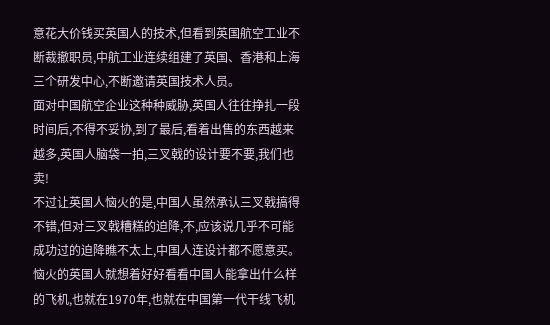意花大价钱买英国人的技术,但看到英国航空工业不断裁撤职员,中航工业连续组建了英国、香港和上海三个研发中心,不断邀请英国技术人员。
面对中国航空企业这种种威胁,英国人往往挣扎一段时间后,不得不妥协,到了最后,看着出售的东西越来越多,英国人脑袋一拍,三叉戟的设计要不要,我们也卖!
不过让英国人恼火的是,中国人虽然承认三叉戟搞得不错,但对三叉戟糟糕的迫降,不,应该说几乎不可能成功过的迫降瞧不太上,中国人连设计都不愿意买。
恼火的英国人就想着好好看看中国人能拿出什么样的飞机,也就在1970年,也就在中国第一代干线飞机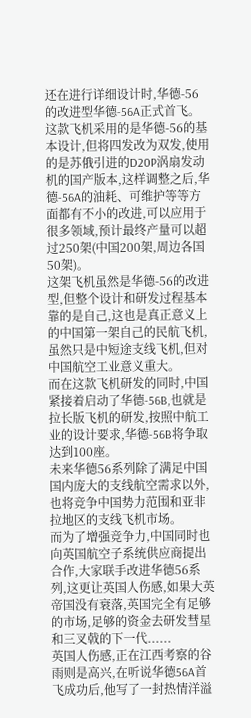还在进行详细设计时,华德-56的改进型华德-56A正式首飞。
这款飞机采用的是华德-56的基本设计,但将四发改为双发,使用的是苏俄引进的D20P涡扇发动机的国产版本,这样调整之后,华德-56A的油耗、可维护等等方面都有不小的改进,可以应用于很多领域,预计最终产量可以超过250架(中国200架,周边各国50架)。
这架飞机虽然是华德-56的改进型,但整个设计和研发过程基本靠的是自己,这也是真正意义上的中国第一架自己的民航飞机,虽然只是中短途支线飞机,但对中国航空工业意义重大。
而在这款飞机研发的同时,中国紧接着启动了华德-56B,也就是拉长版飞机的研发,按照中航工业的设计要求,华德-56B将争取达到100座。
未来华德56系列除了满足中国国内庞大的支线航空需求以外,也将竞争中国势力范围和亚非拉地区的支线飞机市场。
而为了增强竞争力,中国同时也向英国航空子系统供应商提出合作,大家联手改进华德56系列,这更让英国人伤感,如果大英帝国没有衰落,英国完全有足够的市场,足够的资金去研发彗星和三叉戟的下一代......
英国人伤感,正在江西考察的谷雨则是高兴,在听说华德56A首飞成功后,他写了一封热情洋溢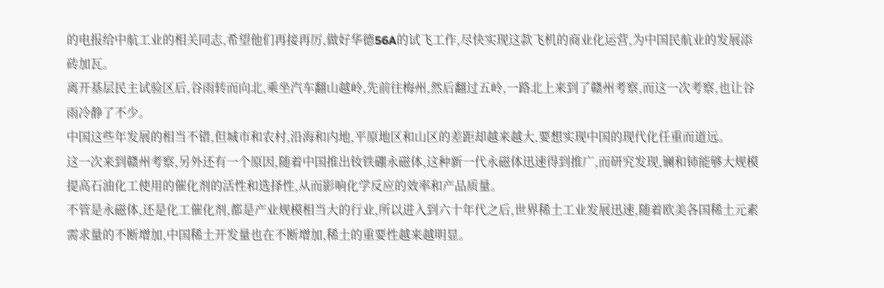的电报给中航工业的相关同志,希望他们再接再厉,做好华德56A的试飞工作,尽快实现这款飞机的商业化运营,为中国民航业的发展添砖加瓦。
离开基层民主试验区后,谷雨转而向北,乘坐汽车翻山越岭,先前往梅州,然后翻过五岭,一路北上来到了赣州考察,而这一次考察,也让谷雨冷静了不少。
中国这些年发展的相当不错,但城市和农村,沿海和内地,平原地区和山区的差距却越来越大,要想实现中国的现代化任重而道远。
这一次来到赣州考察,另外还有一个原因,随着中国推出钕铁硼永磁体,这种新一代永磁体迅速得到推广,而研究发现,镧和铈能够大规模提高石油化工使用的催化剂的活性和选择性,从而影响化学反应的效率和产品质量。
不管是永磁体,还是化工催化剂,都是产业规模相当大的行业,所以进入到六十年代之后,世界稀土工业发展迅速,随着欧美各国稀土元素需求量的不断增加,中国稀土开发量也在不断增加,稀土的重要性越来越明显。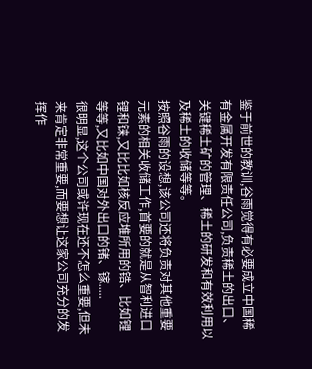鉴于前世的教训,谷雨觉得有必要成立中国稀有金属开发有限责任公司,负责稀土的出口、关键稀土矿的管理、稀土的研发和有效利用以及稀土的收储等等。
按照谷雨的设想,该公司还将负责对其他重要元素的相关收储工作,首要的就是从智利进口锂和铼,又比比如核反应堆所用的锆、比如锂等等,又比如中国对外出口的锗、镓.....
很明显,这个公司或许现在还不怎么重要,但未来肯定非常重要,而要想让这家公司充分的发挥作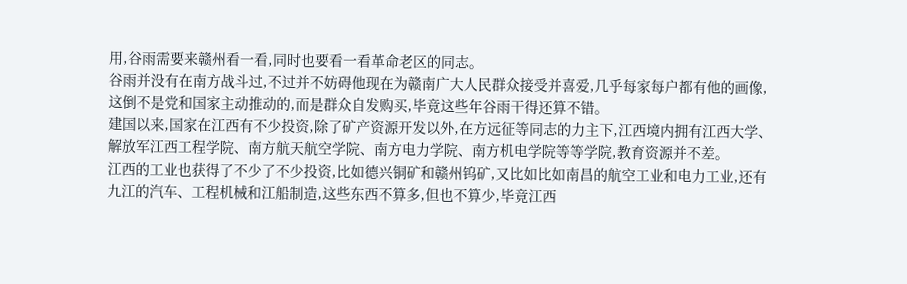用,谷雨需要来赣州看一看,同时也要看一看革命老区的同志。
谷雨并没有在南方战斗过,不过并不妨碍他现在为赣南广大人民群众接受并喜爱,几乎每家每户都有他的画像,这倒不是党和国家主动推动的,而是群众自发购买,毕竟这些年谷雨干得还算不错。
建国以来,国家在江西有不少投资,除了矿产资源开发以外,在方远征等同志的力主下,江西境内拥有江西大学、解放军江西工程学院、南方航天航空学院、南方电力学院、南方机电学院等等学院,教育资源并不差。
江西的工业也获得了不少了不少投资,比如德兴铜矿和赣州钨矿,又比如比如南昌的航空工业和电力工业,还有九江的汽车、工程机械和江船制造,这些东西不算多,但也不算少,毕竟江西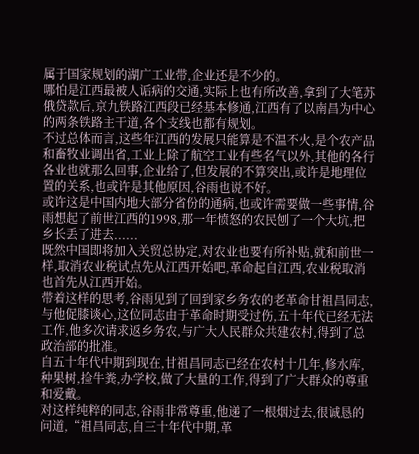属于国家规划的湖广工业带,企业还是不少的。
哪怕是江西最被人诟病的交通,实际上也有所改善,拿到了大笔苏俄贷款后,京九铁路江西段已经基本修通,江西有了以南昌为中心的两条铁路主干道,各个支线也都有规划。
不过总体而言,这些年江西的发展只能算是不温不火,是个农产品和畜牧业调出省,工业上除了航空工业有些名气以外,其他的各行各业也就那么回事,企业给了,但发展的不算突出,或许是地理位置的关系,也或许是其他原因,谷雨也说不好。
或许这是中国内地大部分省份的通病,也或许需要做一些事情,谷雨想起了前世江西的1998,那一年愤怒的农民刨了一个大坑,把乡长丢了进去......
既然中国即将加入关贸总协定,对农业也要有所补贴,就和前世一样,取消农业税试点先从江西开始吧,革命起自江西,农业税取消也首先从江西开始。
带着这样的思考,谷雨见到了回到家乡务农的老革命甘祖昌同志,与他促膝谈心,这位同志由于革命时期受过伤,五十年代已经无法工作,他多次请求返乡务农,与广大人民群众共建农村,得到了总政治部的批准。
自五十年代中期到现在,甘祖昌同志已经在农村十几年,修水库,种果树,捡牛粪,办学校,做了大量的工作,得到了广大群众的尊重和爱戴。
对这样纯粹的同志,谷雨非常尊重,他递了一根烟过去,很诚恳的问道,“祖昌同志,自三十年代中期,革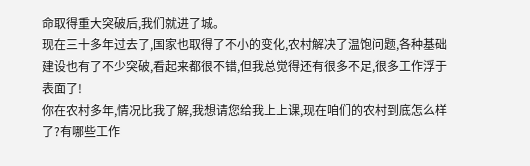命取得重大突破后,我们就进了城。
现在三十多年过去了,国家也取得了不小的变化,农村解决了温饱问题,各种基础建设也有了不少突破,看起来都很不错,但我总觉得还有很多不足,很多工作浮于表面了!
你在农村多年,情况比我了解,我想请您给我上上课,现在咱们的农村到底怎么样了?有哪些工作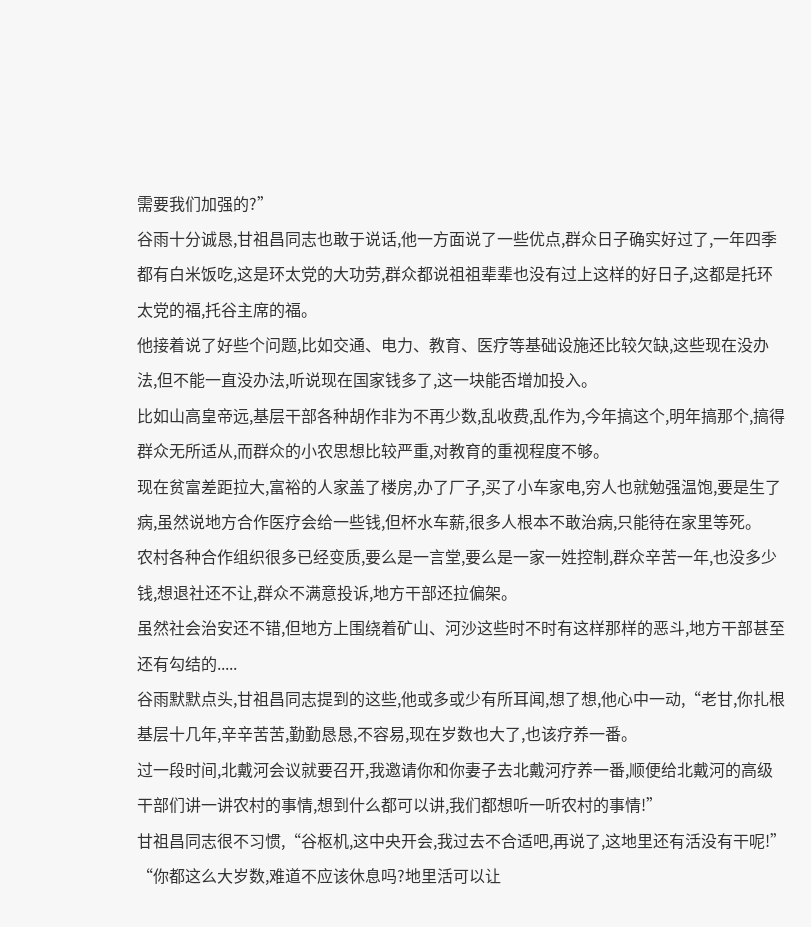需要我们加强的?”
谷雨十分诚恳,甘祖昌同志也敢于说话,他一方面说了一些优点,群众日子确实好过了,一年四季都有白米饭吃,这是环太党的大功劳,群众都说祖祖辈辈也没有过上这样的好日子,这都是托环太党的福,托谷主席的福。
他接着说了好些个问题,比如交通、电力、教育、医疗等基础设施还比较欠缺,这些现在没办法,但不能一直没办法,听说现在国家钱多了,这一块能否增加投入。
比如山高皇帝远,基层干部各种胡作非为不再少数,乱收费,乱作为,今年搞这个,明年搞那个,搞得群众无所适从,而群众的小农思想比较严重,对教育的重视程度不够。
现在贫富差距拉大,富裕的人家盖了楼房,办了厂子,买了小车家电,穷人也就勉强温饱,要是生了病,虽然说地方合作医疗会给一些钱,但杯水车薪,很多人根本不敢治病,只能待在家里等死。
农村各种合作组织很多已经变质,要么是一言堂,要么是一家一姓控制,群众辛苦一年,也没多少钱,想退社还不让,群众不满意投诉,地方干部还拉偏架。
虽然社会治安还不错,但地方上围绕着矿山、河沙这些时不时有这样那样的恶斗,地方干部甚至还有勾结的.....
谷雨默默点头,甘祖昌同志提到的这些,他或多或少有所耳闻,想了想,他心中一动,“老甘,你扎根基层十几年,辛辛苦苦,勤勤恳恳,不容易,现在岁数也大了,也该疗养一番。
过一段时间,北戴河会议就要召开,我邀请你和你妻子去北戴河疗养一番,顺便给北戴河的高级干部们讲一讲农村的事情,想到什么都可以讲,我们都想听一听农村的事情!”
甘祖昌同志很不习惯,“谷枢机,这中央开会,我过去不合适吧,再说了,这地里还有活没有干呢!”
“你都这么大岁数,难道不应该休息吗?地里活可以让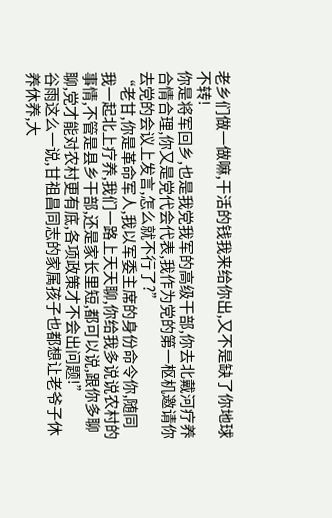老乡们做一做嘛,干活的钱我来给你出,又不是缺了你地球不转!
你是将军回乡,也是我党我军的高级干部,你去北戴河疗养合情合理,你又是党代会代表,我作为党的第一枢机邀请你去党的会议上发言,怎么就不行了?”
“老甘,你是革命军人,我以军委主席的身份命令你,随同我一起北上疗养,我们一路上天天聊,你给我多说说农村的事情,不管是县乡干部,还是家长里短,都可以说,跟你多聊聊,党才能对农村更有底,各项政策才不会出问题!”
谷雨这么一说,甘祖昌同志的家属孩子也都想让老爷子休养休养,大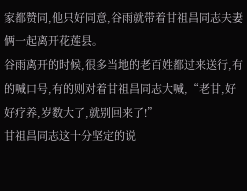家都赞同,他只好同意,谷雨就带着甘祖昌同志夫妻俩一起离开花莲县。
谷雨离开的时候,很多当地的老百姓都过来送行,有的喊口号,有的则对着甘祖昌同志大喊,“老甘,好好疗养,岁数大了,就别回来了!”
甘祖昌同志这十分坚定的说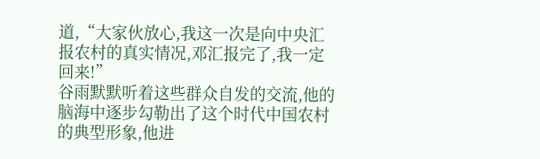道,“大家伙放心,我这一次是向中央汇报农村的真实情况,邓汇报完了,我一定回来!”
谷雨默默听着这些群众自发的交流,他的脑海中逐步勾勒出了这个时代中国农村的典型形象,他进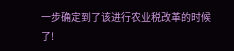一步确定到了该进行农业税改革的时候了!